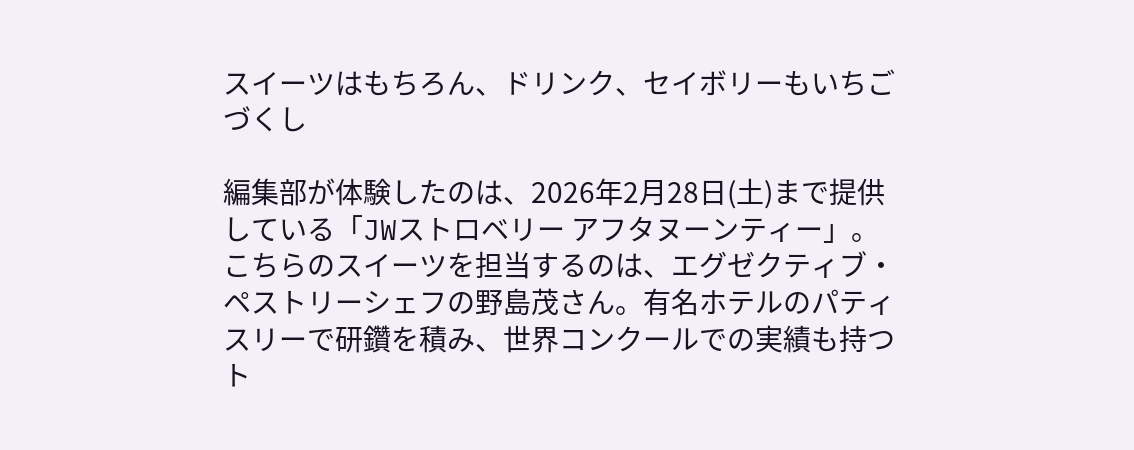スイーツはもちろん、ドリンク、セイボリーもいちごづくし

編集部が体験したのは、2026年2月28日(土)まで提供している「JWストロベリー アフタヌーンティー」。こちらのスイーツを担当するのは、エグゼクティブ・ペストリーシェフの野島茂さん。有名ホテルのパティスリーで研鑽を積み、世界コンクールでの実績も持つト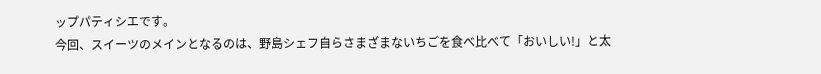ップパティシエです。
今回、スイーツのメインとなるのは、野島シェフ自らさまざまないちごを食べ比べて「おいしい!」と太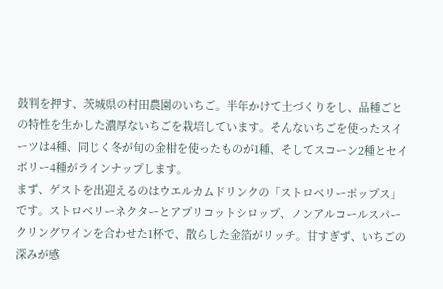鼓判を押す、茨城県の村田農園のいちご。半年かけて土づくりをし、品種ごとの特性を生かした濃厚ないちごを栽培しています。そんないちごを使ったスイーツは4種、同じく冬が旬の金柑を使ったものが1種、そしてスコーン2種とセイボリー4種がラインナップします。
まず、ゲストを出迎えるのはウエルカムドリンクの「ストロベリーポップス」です。ストロベリーネクターとアプリコットシロップ、ノンアルコールスパークリングワインを合わせた1杯で、散らした金箔がリッチ。甘すぎず、いちごの深みが感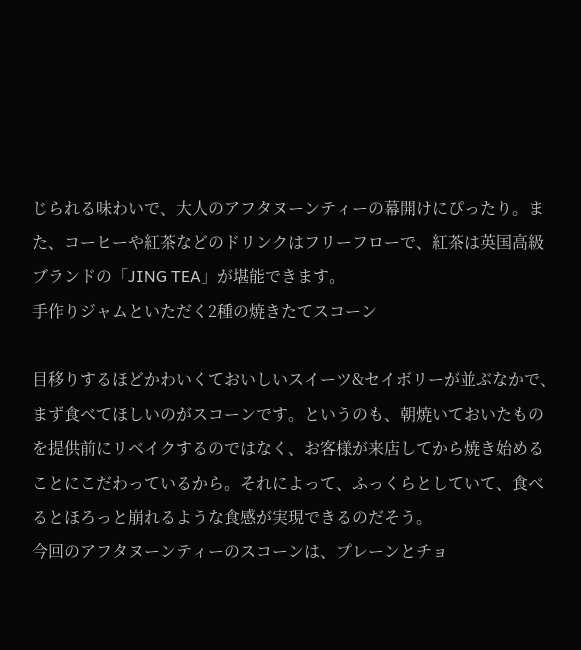じられる味わいで、大人のアフタヌーンティーの幕開けにぴったり。また、コーヒーや紅茶などのドリンクはフリーフローで、紅茶は英国高級ブランドの「JING TEA」が堪能できます。
手作りジャムといただく2種の焼きたてスコーン

目移りするほどかわいくておいしいスイーツ&セイボリーが並ぶなかで、まず食べてほしいのがスコーンです。というのも、朝焼いておいたものを提供前にリベイクするのではなく、お客様が来店してから焼き始めることにこだわっているから。それによって、ふっくらとしていて、食べるとほろっと崩れるような食感が実現できるのだそう。
今回のアフタヌーンティーのスコーンは、プレーンとチョ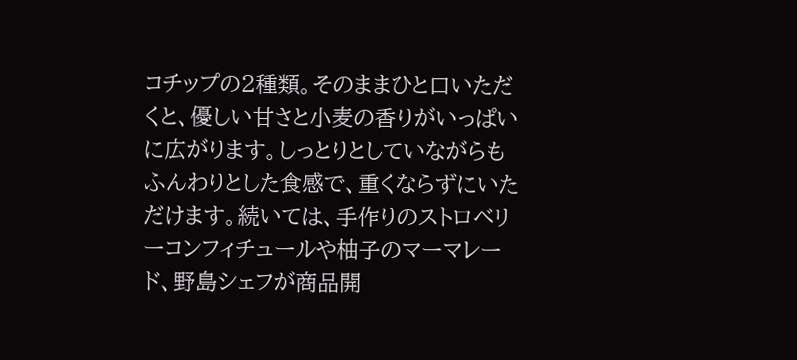コチップの2種類。そのままひと口いただくと、優しい甘さと小麦の香りがいっぱいに広がります。しっとりとしていながらもふんわりとした食感で、重くならずにいただけます。続いては、手作りのストロベリーコンフィチュールや柚子のマーマレード、野島シェフが商品開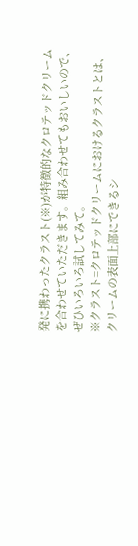発に携わったクラスト(※)が特徴的なクロテッドクリームを合わせていただきます。組み合わせてもおいしいので、ぜひいろいろ試してみて。
※クラスト=クロテッドクリームにおけるクラストとは、クリームの表面上部にできるシ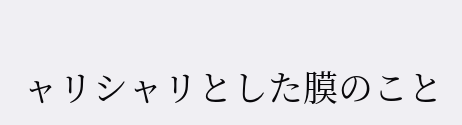ャリシャリとした膜のこと